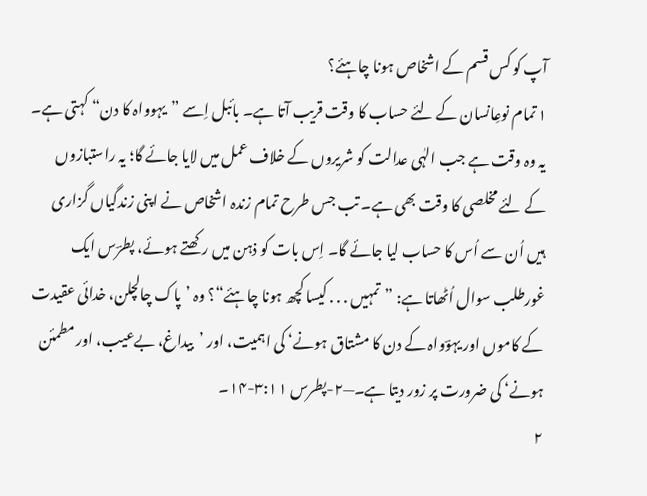آپ کو کس قسم کے اشخاص ہونا چاہئے؟
۱ تمام نوعِانسان کے لئے حساب کا وقت قریب آتا ہے۔ بائبل اِسے ”یہوواہ کا دن“ کہتی ہے۔ یہ وہ وقت ہے جب الہٰی عدالت کو شریروں کے خلاف عمل میں لایا جائے گا؛ یہ راستبازوں کے لئے مخلصی کا وقت بھی ہے۔ تب جس طرح تمام زندہ اشخاص نے اپنی زندگیاں گزاری ہیں اُن سے اُس کا حساب لیا جائے گا۔ اِس بات کو ذہن میں رکھتے ہوئے، پطرؔس ایک غورطلب سوال اُٹھاتا ہے: ”تمہیں . . . کیسا کچھ ہونا چاہئے“؟ وہ ’پاک چالچلن، خدائی عقیدت کے کاموں اور یہوؔواہ کے دن کا مشتاق ہونے‘ کی اہمیت، اور ’بیداغ، بےعیب، اور مطمئن ہونے‘ کی ضرورت پر زور دیتا ہے۔—۲-پطرس ۳:۱۱-۱۴۔
۲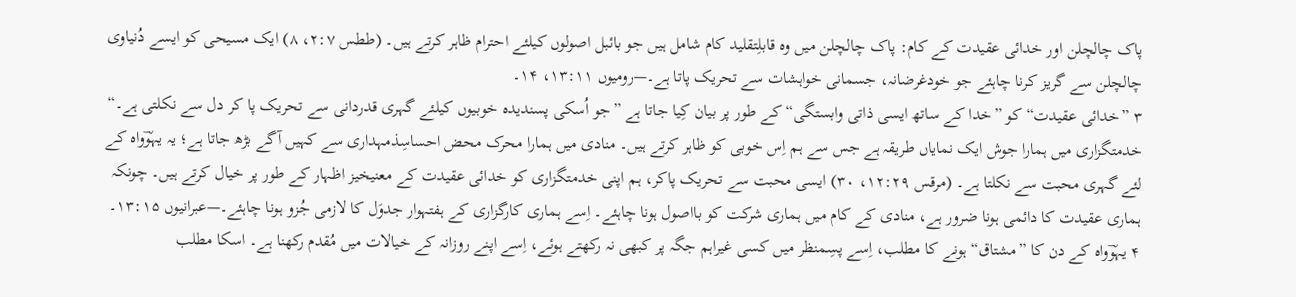پاک چالچلن اور خدائی عقیدت کے کام: پاک چالچلن میں وہ قابلِتقلید کام شامل ہیں جو بائبل اصولوں کیلئے احترام ظاہر کرتے ہیں۔ (ططس ۲:۷، ۸) ایک مسیحی کو ایسے دُنیاوی چالچلن سے گریز کرنا چاہئے جو خودغرضانہ، جسمانی خواہشات سے تحریک پاتا ہے۔—رومیوں ۱۳:۱۱، ۱۴۔
۳ ”خدائی عقیدت“ کو ”خدا کے ساتھ ایسی ذاتی وابستگی“ کے طور پر بیان کِیا جاتا ہے ”جو اُسکی پسندیدہ خوبیوں کیلئے گہری قدردانی سے تحریک پا کر دل سے نکلتی ہے۔“ خدمتگزاری میں ہمارا جوش ایک نمایاں طریقہ ہے جس سے ہم اِس خوبی کو ظاہر کرتے ہیں۔ منادی میں ہمارا محرک محض احساسِذمہداری سے کہیں آگے بڑھ جاتا ہے؛ یہ یہوؔواہ کے لئے گہری محبت سے نکلتا ہے۔ (مرقس ۱۲:۲۹، ۳۰) ایسی محبت سے تحریک پاکر، ہم اپنی خدمتگزاری کو خدائی عقیدت کے معنیخیز اظہار کے طور پر خیال کرتے ہیں۔ چونکہ ہماری عقیدت کا دائمی ہونا ضرور ہے، منادی کے کام میں ہماری شرکت کو بااصول ہونا چاہئے۔ اِسے ہماری کارگزاری کے ہفتہوار جدوَل کا لازمی جُزو ہونا چاہئے۔—عبرانیوں ۱۳:۱۵۔
۴ یہوؔواہ کے دن کا ”مشتاق“ ہونے کا مطلب، اِسے پسِمنظر میں کسی غیراہم جگہ پر کبھی نہ رکھتے ہوئے، اِسے اپنے روزانہ کے خیالات میں مُقدم رکھنا ہے۔ اسکا مطلب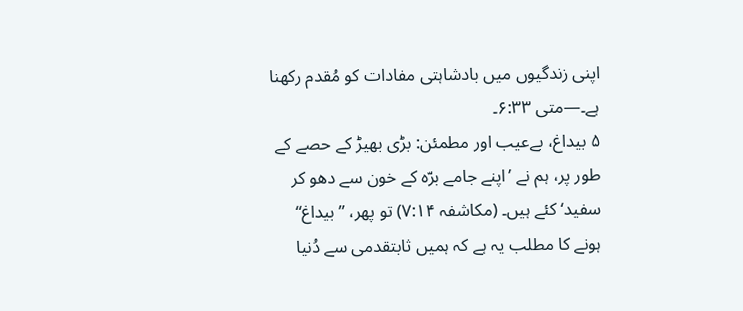اپنی زندگیوں میں بادشاہتی مفادات کو مُقدم رکھنا ہے۔—متی ۶:۳۳۔
۵ بیداغ، بےعیب اور مطمئن: بڑی بھیڑ کے حصے کے طور پر، ہم نے ’اپنے جامے برّہ کے خون سے دھو کر سفید‘ کئے ہیں۔ (مکاشفہ ۷:۱۴) تو پھر، ”بیداغ“ ہونے کا مطلب یہ ہے کہ ہمیں ثابتقدمی سے دُنیا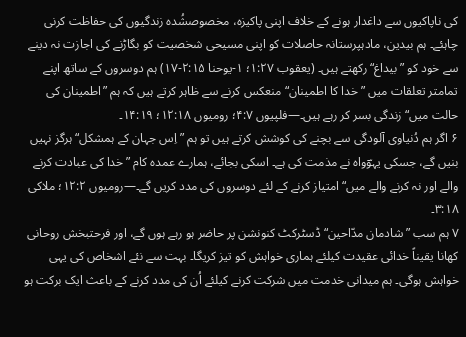کی ناپاکیوں سے داغدار ہونے کے خلاف اپنی پاکیزہ، مخصوصشُدہ زندگیوں کی حفاظت کرنی چاہئے۔ ہم بیدین، مادہپرستانہ حاصلات کو اپنی مسیحی شخصیت کو بگاڑنے کی اجازت نہ دینے سے خود کو ”بیداغ“ رکھتے ہیں۔ (یعقوب ۱:۲۷؛ ۱-یوحنا ۲:۱۵-۱۷) ہم دوسروں کے ساتھ اپنے تمامتر تعلقات میں ”خدا کا اطمینان“ منعکس کرنے سے ظاہر کرتے ہیں کہ ہم ”اطمینان کی حالت میں“ زندگی بسر کر رہے ہیں۔—فلپیوں ۴:۷؛ رومیوں ۱۲:۱۸؛ ۱۴:۱۹۔
۶ اگر ہم دُنیاوی آلودگی سے بچنے کی کوشش کرتے ہیں تو ہم ”اِس جہان کے ہمشکل“ ہرگز نہیں بنیں گے، جسکی یہوؔواہ نے مذمت کی ہے۔ اسکی بجائے، ہمارے عمدہ کام ”خدا کی عبادت کرنے والے اور نہ کرنے والے میں“ امتیاز کرنے کے لئے دوسروں کی مدد کریں گے۔—رومیوں ۱۲:۲؛ ملاکی ۳:۱۸۔
۷ ہم سب ”شادمان مدّاحین“ ڈسٹرکٹ کنونشن پر حاضر ہو رہے ہوں گے، اور فرحتبخش روحانی کھانا یقیناً خدائی عقیدت کیلئے ہماری خواہش کو تیز کریگا۔ بہت سے نئے اشخاص کی یہی خواہش ہوگی۔ ہم میدانی خدمت میں شرکت کرنے کیلئے اُن کی مدد کرنے کے باعث ایک برکت ہو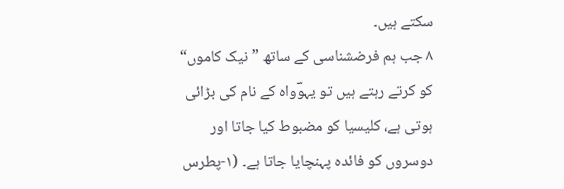سکتے ہیں۔
۸ جب ہم فرضشناسی کے ساتھ ”نیک کاموں“ کو کرتے رہتے ہیں تو یہوؔواہ کے نام کی بڑائی ہوتی ہے، کلیسیا کو مضبوط کیا جاتا اور دوسروں کو فائدہ پہنچایا جاتا ہے۔ (۱-پطرس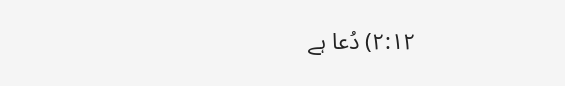۲:۱۲) دُعا ہے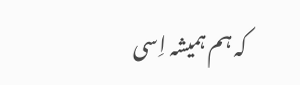کہ ہم ہمیشہ اِسی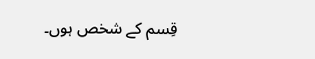قِسم کے شخص ہوں۔